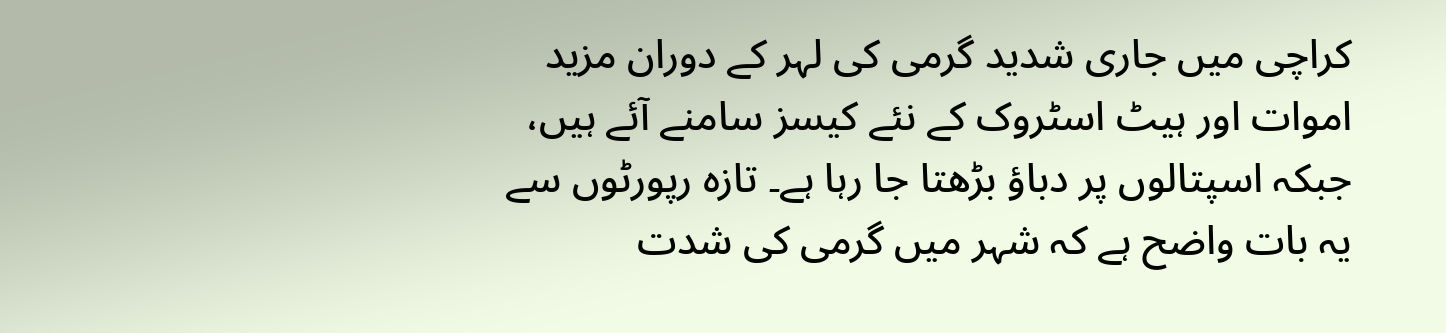کراچی میں جاری شدید گرمی کی لہر کے دوران مزید اموات اور ہیٹ اسٹروک کے نئے کیسز سامنے آئے ہیں، جبکہ اسپتالوں پر دباؤ بڑھتا جا رہا ہے۔ تازہ رپورٹوں سے یہ بات واضح ہے کہ شہر میں گرمی کی شدت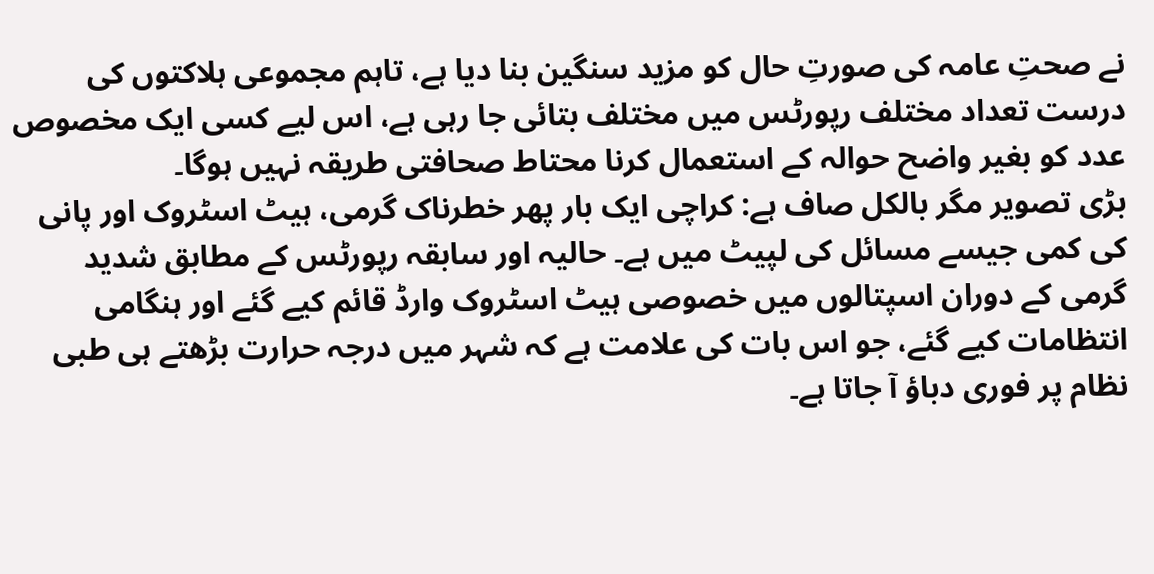نے صحتِ عامہ کی صورتِ حال کو مزید سنگین بنا دیا ہے، تاہم مجموعی ہلاکتوں کی درست تعداد مختلف رپورٹس میں مختلف بتائی جا رہی ہے، اس لیے کسی ایک مخصوص عدد کو بغیر واضح حوالہ کے استعمال کرنا محتاط صحافتی طریقہ نہیں ہوگا۔
بڑی تصویر مگر بالکل صاف ہے: کراچی ایک بار پھر خطرناک گرمی، ہیٹ اسٹروک اور پانی کی کمی جیسے مسائل کی لپیٹ میں ہے۔ حالیہ اور سابقہ رپورٹس کے مطابق شدید گرمی کے دوران اسپتالوں میں خصوصی ہیٹ اسٹروک وارڈ قائم کیے گئے اور ہنگامی انتظامات کیے گئے، جو اس بات کی علامت ہے کہ شہر میں درجہ حرارت بڑھتے ہی طبی نظام پر فوری دباؤ آ جاتا ہے۔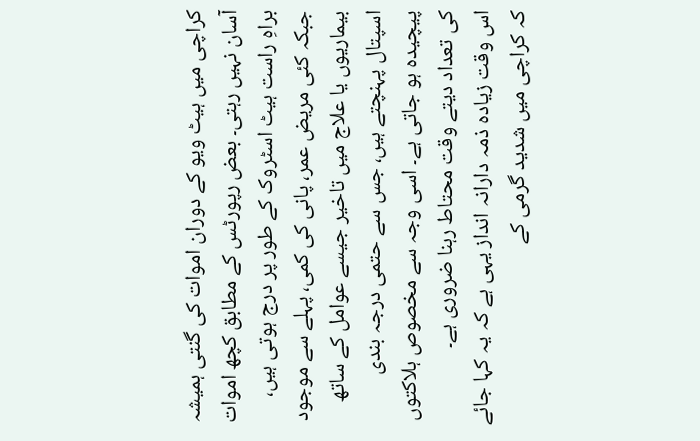کراچی میں ہیٹ ویو کے دوران اموات کی گنتی ہمیشہ آسان نہیں رہتی۔ بعض رپورٹس کے مطابق کچھ اموات براہِ راست ہیٹ اسٹروک کے طور پر درج ہوتی ہیں، جبکہ کئی مریض عمر، پانی کی کمی، پہلے سے موجود بیماریوں یا علاج میں تاخیر جیسے عوامل کے ساتھ اسپتال پہنچتے ہیں، جس سے حتمی درجہ بندی پیچیدہ ہو جاتی ہے۔ اسی وجہ سے مخصوص ہلاکتوں کی تعداد دیتے وقت محتاط رہنا ضروری ہے۔
اس وقت زیادہ ذمہ دارانہ انداز یہی ہے کہ یہ کہا جائے کہ کراچی میں شدید گرمی کے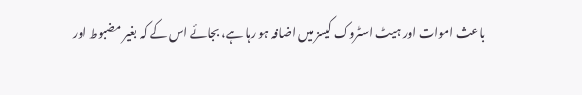باعث اموات اور ہیٹ اسٹروک کیسز میں اضافہ ہو رہا ہے، بجائے اس کے کہ بغیر مضبوط اور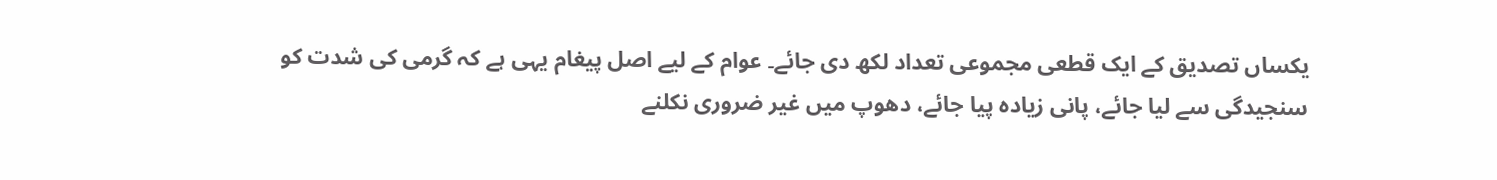یکساں تصدیق کے ایک قطعی مجموعی تعداد لکھ دی جائے۔ عوام کے لیے اصل پیغام یہی ہے کہ گرمی کی شدت کو سنجیدگی سے لیا جائے، پانی زیادہ پیا جائے، دھوپ میں غیر ضروری نکلنے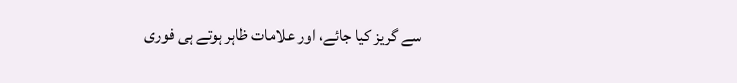سے گریز کیا جائے، اور علامات ظاہر ہوتے ہی فوری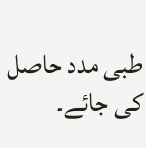طبی مدد حاصل کی جائے۔